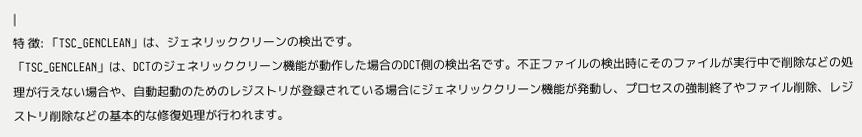|
特 徴: 「TSC_GENCLEAN」は、ジェネリッククリーンの検出です。
「TSC_GENCLEAN」は、DCTのジェネリッククリーン機能が動作した場合のDCT側の検出名です。不正ファイルの検出時にそのファイルが実行中で削除などの処理が行えない場合や、自動起動のためのレジストリが登録されている場合にジェネリッククリーン機能が発動し、プロセスの強制終了やファイル削除、レジストリ削除などの基本的な修復処理が行われます。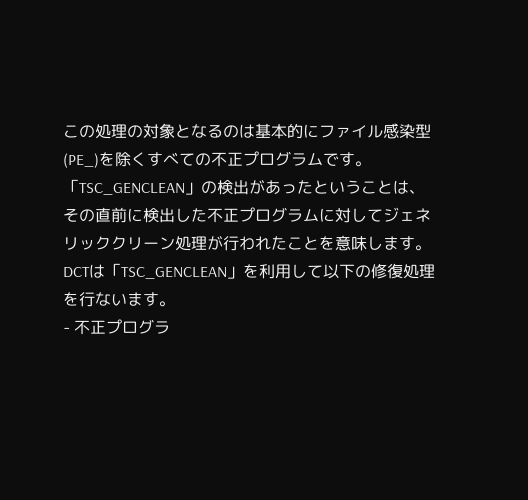この処理の対象となるのは基本的にファイル感染型(PE_)を除くすべての不正プログラムです。
「TSC_GENCLEAN」の検出があったということは、その直前に検出した不正プログラムに対してジェネリッククリーン処理が行われたことを意味します。
DCTは「TSC_GENCLEAN」を利用して以下の修復処理を行ないます。
- 不正プログラ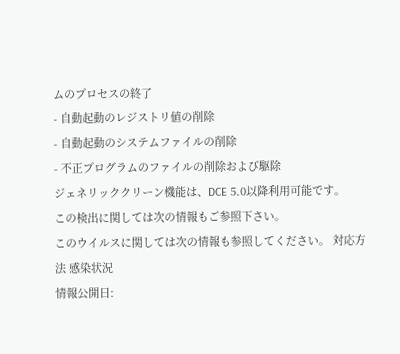ムのプロセスの終了
- 自動起動のレジストリ値の削除
- 自動起動のシステムファイルの削除
- 不正プログラムのファイルの削除および駆除
ジェネリッククリーン機能は、DCE 5.0以降利用可能です。
この検出に関しては次の情報もご参照下さい。
このウイルスに関しては次の情報も参照してください。 対応方法 感染状況
情報公開日: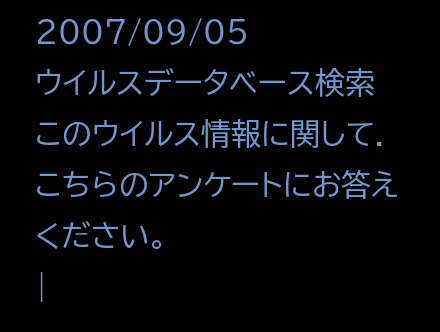2007/09/05
ウイルスデータベース検索
このウイルス情報に関して. こちらのアンケートにお答えください。
|